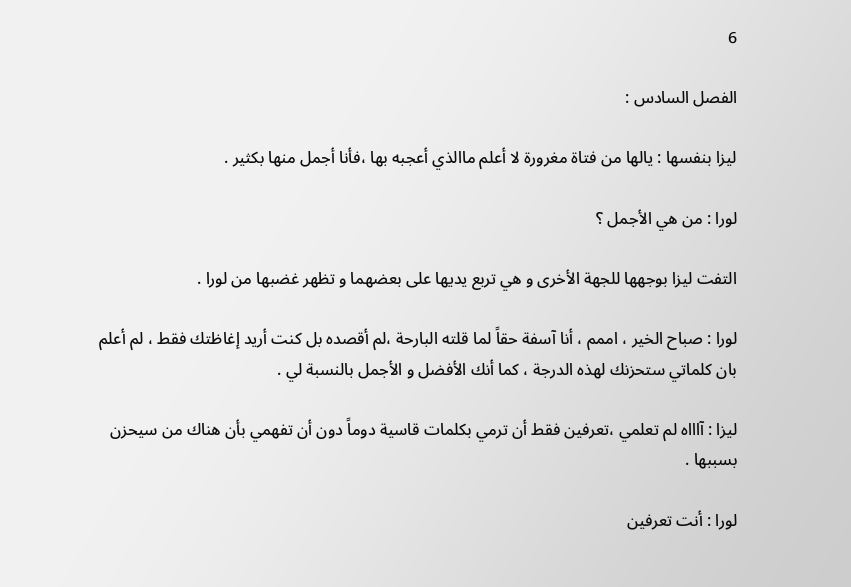6

الفصل السادس :

ليزا بنفسها : يالها من فتاة مغرورة لا أعلم ماالذي أعجبه بها ،فأنا أجمل منها بكثير .

لورا : من هي الأجمل ؟

التفت ليزا بوجهها للجهة الأخرى و هي تربع يديها على بعضهما و تظهر غضبها من لورا .

لورا : صباح الخير ، اممم ، أنا آسفة حقاً لما قلته البارحة ،لم أقصده بل كنت أريد إغاظتك فقط ، لم أعلم بان كلماتي ستحزنك لهذه الدرجة ، كما أنك الأفضل و الأجمل بالنسبة لي .

ليزا : آاااه لم تعلمي ،تعرفين فقط أن ترمي بكلمات قاسية دوماً دون أن تفهمي بأن هناك من سيحزن بسببها .

لورا : أنت تعرفين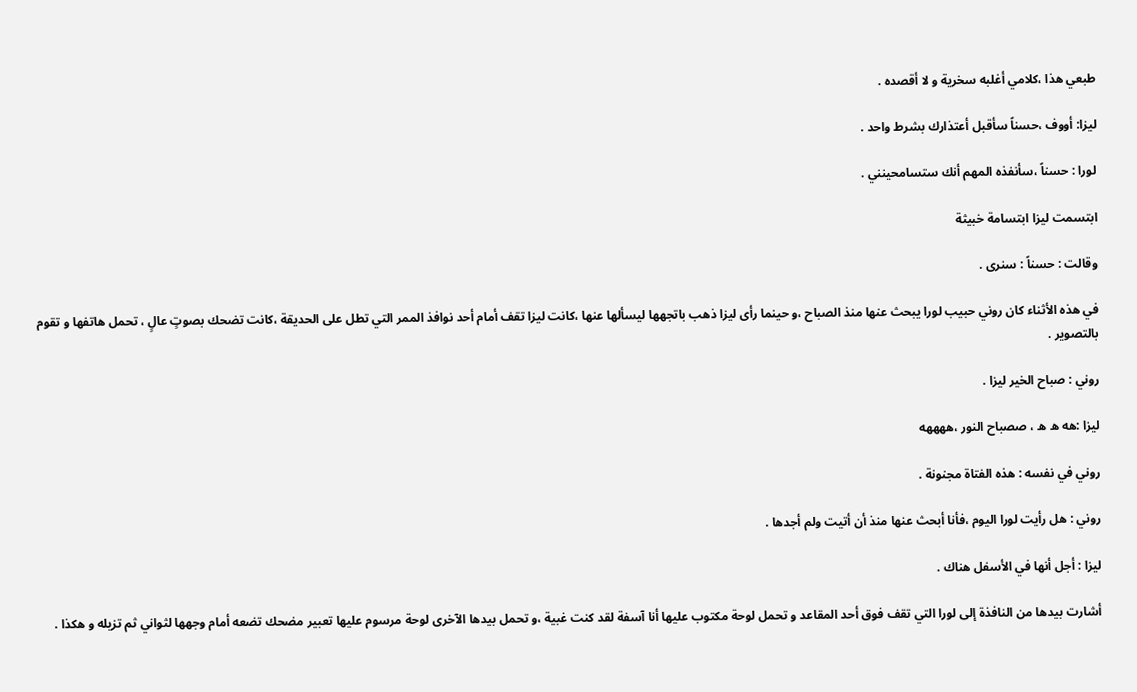طبعي هذا ،كلامي أغلبه سخرية و لا أقصده .

ليزا: أووف ،حسناً سأقبل أعتذارك بشرط واحد .

لورا : حسناً ،سأنفذه المهم أنك ستسامحينني .

ابتسمت ليزا ابتسامة خبيثة

وقالت : حسناً : سنرى .

في هذه الأثناء كان روني حبيب لورا يبحث عنها منذ الصباح ،و حينما رأى ليزا ذهب باتجهها ليسألها عنها ،كانت ليزا تقف أمام أحد نوافذ الممر التي تطل على الحديقة ،كانت تضحك بصوتٍ عالٍ ، تحمل هاتفها و تقوم بالتصوير .

روني : صباح الخير ليزا .

ليزا :هه ه ه ، صصباح النور ،ههههه

روني في نفسه : هذه الفتاة مجنونة .

روني : هل رأيت لورا اليوم ،فأنا أبحث عنها منذ أن أتيت ولم أجدها .

ليزا : أجل أنها في الأسفل هناك .

أشارت بيدها من النافذة إلى لورا التي تقف فوق أحد المقاعد و تحمل لوحة مكتوب عليها أنا آسفة لقد كنت غبية ،و تحمل بيدها الآخرى لوحة مرسوم عليها تعبير مضحك تضعه أمام وجهها لثواني ثم تزيله و هكذا .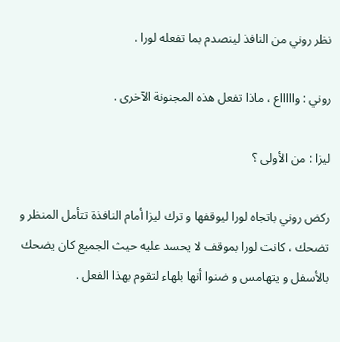نظر روني من النافذ لينصدم بما تفعله لورا .

روني : واااااع ، ماذا تفعل هذه المجنونة الآخرى .

ليزا : من الأولى ؟

ركض روني باتجاه لورا ليوقفها و ترك ليزا أمام النافذة تتأمل المنظر و تضحك ، كانت لورا بموقف لا يحسد عليه حيث الجميع كان يضحك بالأسفل و يتهامس و ضنوا أنها بلهاء لتقوم بهذا الفعل .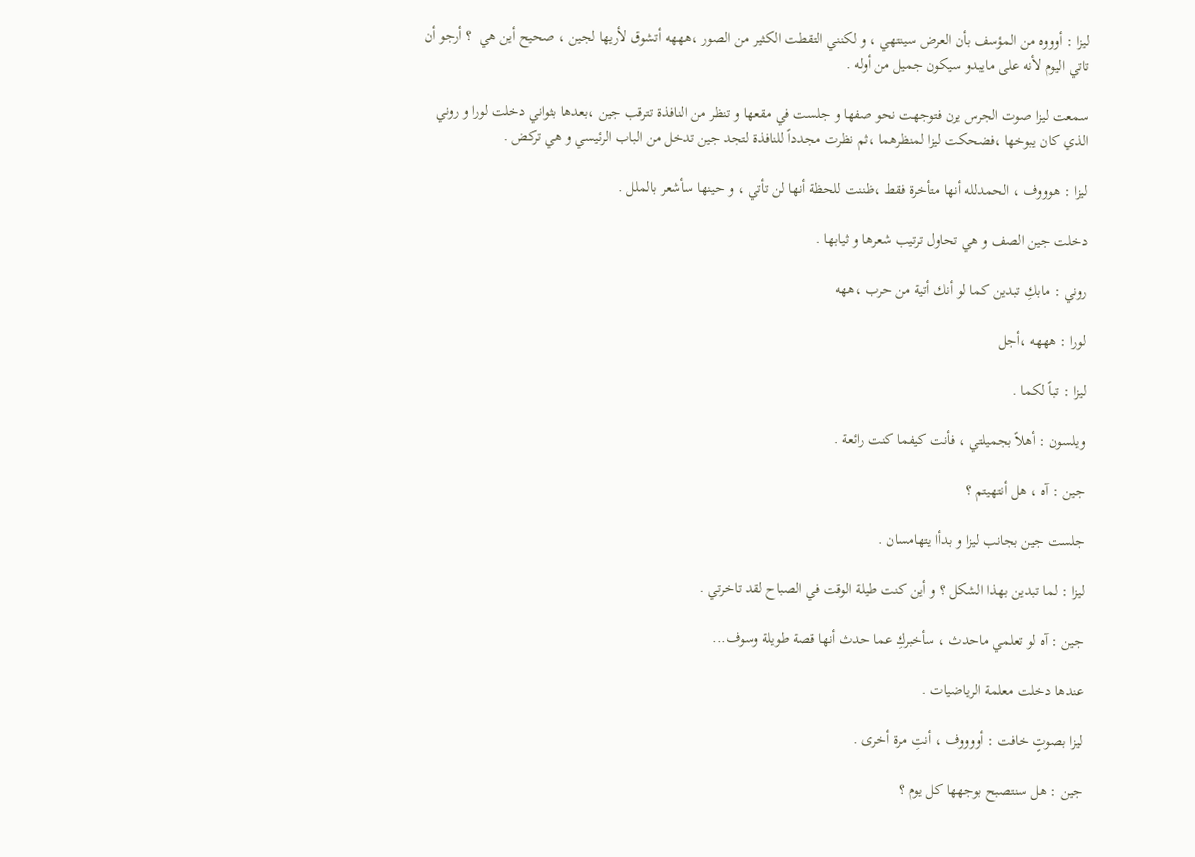ليزا : أوووه من المؤسف بأن العرض سينتهي ، و لكنني التقطت الكثير من الصور ،هههه أتشوق لأريها لجين ، صحيح أين هي  ؟ أرجو أن تاتي اليوم لأنه على مايبدو سيكون جميل من أوله .

سمعت ليزا صوت الجرس يرن فتوجهت نحو صفها و جلست في مقعها و تنظر من النافذة تترقب جين ،بعدها بثواني دخلت لورا و روني الذي كان يبوخها ،فضحكت ليزا لمنظرهما ،ثم نظرت مجدداً للنافذة لتجد جين تدخل من الباب الرئيسي و هي تركض .

ليزا : هوووف ، الحمدلله أنها متأخرة فقط ،ظننت للحظة أنها لن تأتي ، و حينها سأشعر بالملل .

دخلت جين الصف و هي تحاول ترتيب شعرها و ثيابها .

روني : مابكِ تبدين كما لو أنك أتية من حرب ،ههه

لورا : هههه ،أجل

ليزا : تباً لكما .

ويلسون : أهلاً بجميلتي ، فأنت كيفما كنت رائعة .

جين : آه ، هل أنتهيتم ؟

جلست جين بجانب ليزا و بدأا يتهامسان .

ليزا : لما تبدين بهذا الشكل ؟ و أين كنت طيلة الوقت في الصباح لقد تاخرتي .

جين : آه لو تعلمي ماحدث ، سأخبركِ عما حدث أنها قصة طويلة وسوف...

عندها دخلت معلمة الرياضيات .

ليزا بصوتٍ خافت : أووووف ، أنتِ مرة أخرى .

جين : هل سنتصبح بوجهها كل يوم ؟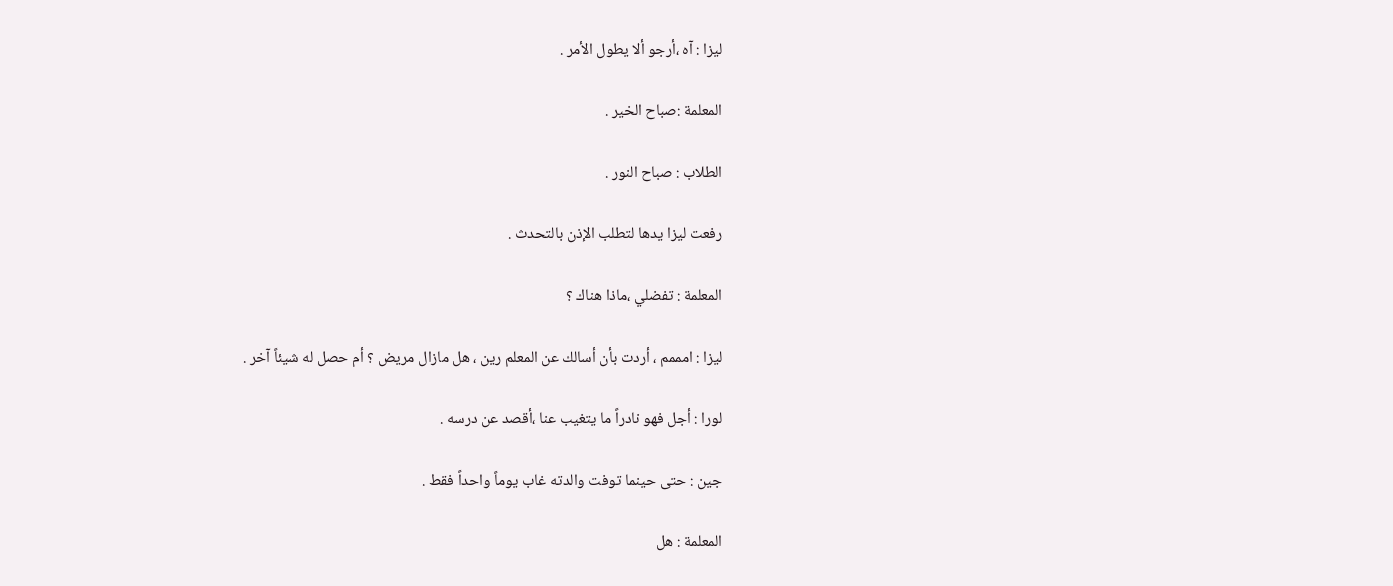ليزا : آه ،أرجو ألا يطول الأمر .

المعلمة :صباح الخير .

الطلاب : صباح النور .

رفعت ليزا يدها لتطلب الإذن بالتحدث .

المعلمة : تفضلي ،ماذا هناك ؟

ليزا : امممم ، أردت بأن أسالك عن المعلم رين ، هل مازال مريض ؟ أم حصل له شيئاً آخر .

لورا : أجل فهو نادراً ما يتغيب عنا ،أقصد عن درسه .

جين : حتى حينما توفت والدته غاب يوماً واحداً فقط .

المعلمة : هل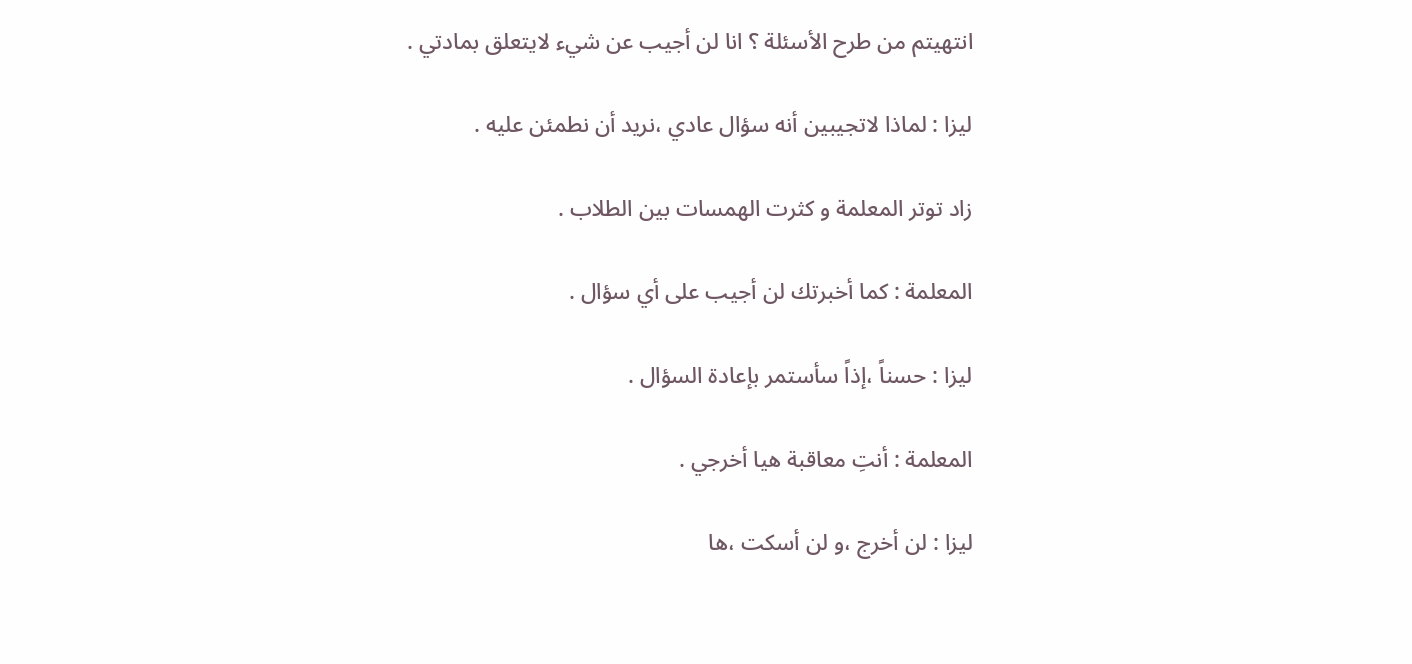انتهيتم من طرح الأسئلة ؟ انا لن أجيب عن شيء لايتعلق بمادتي .

ليزا : لماذا لاتجيبين أنه سؤال عادي ،نريد أن نطمئن عليه .

زاد توتر المعلمة و كثرت الهمسات بين الطلاب .

المعلمة : كما أخبرتك لن أجيب على أي سؤال .

ليزا : حسناً ،إذاً سأستمر بإعادة السؤال .

المعلمة : أنتِ معاقبة هيا أخرجي .

ليزا : لن أخرج ،و لن أسكت ،ها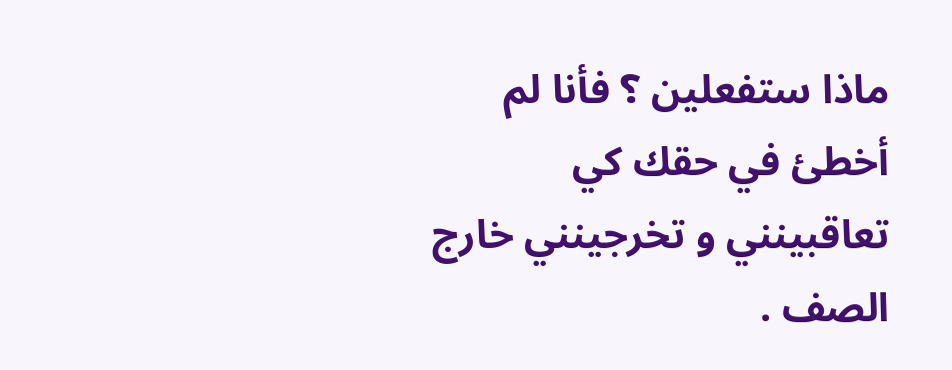ماذا ستفعلين ؟ فأنا لم أخطئ في حقك كي تعاقبينني و تخرجينني خارج الصف .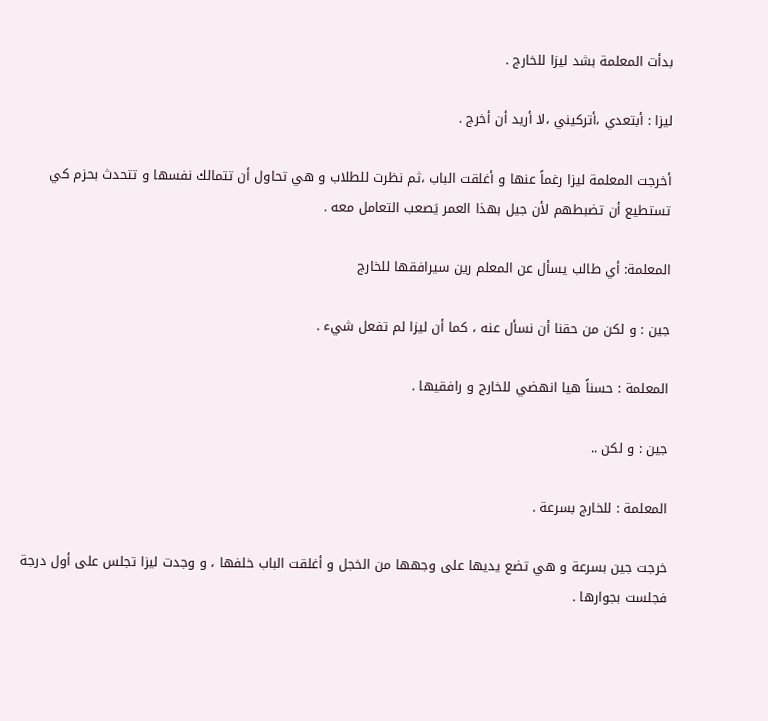بدأت المعلمة بشد ليزا للخارج .

ليزا : أبتعدي ،أتركيني ،لا أريد أن أخرج .

أخرجت المعلمة ليزا رغماً عنها و أغلقت الباب ،ثم نظرت للطلاب و هي تحاول أن تتمالك نفسها و تتحدث بحزم كي تستطيع أن تضبطهم لأن جيل بهذا العمر يَصعب التعامل معه .

المعلمة: أي طالب يسأل عن المعلم رين سيرافقها للخارج

جين : و لكن من حقنا أن نسأل عنه ، كما أن ليزا لم تفعل شيء .

المعلمة : حسناً هيا انهضي للخارج و رافقيها .

جين : و لكن ..

المعلمة : للخارج بسرعة .

خرجت جين بسرعة و هي تضع يديها على وجهها من الخجل و أغلقت الباب خلفها ، و وجدت ليزا تجلس على أول درجة فجلست بجوارها .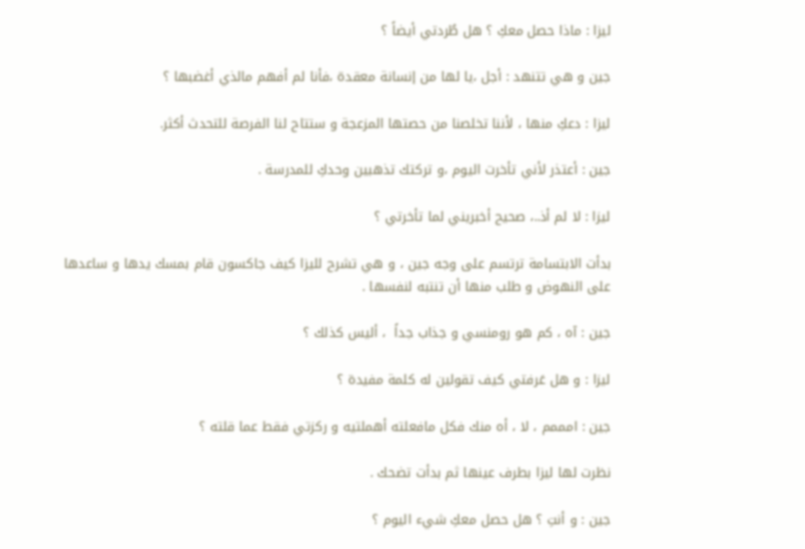ليزا : ماذا حصل معكِ ؟ هل طُردتي أيضاً ؟

جين و هي تتنهد : أجل ،يا لها من إنسانة معقدة ،فأنا لم أفهم مالذي أغضبها ؟

ليزا : دعكِ منها ، لأننا تخلصنا من حصتها المزعجة و ستتاح لنا الفرصة للتحدث أكثر.

جين : أعتذر لأني تأخرت اليوم ،و تركتك تذهبين وحدكِ للمدرسة .

ليزا : لا لم أذ..، صحيح أخبريني لما تأخرتي ؟

بدأت الابتسامة ترتسم على وجه جين ، و هي تشرح لليزا كيف جاكسون قام بمسك يدها و ساعدها على النهوض و طلب منها أن تنتبه لنفسها .

جين : آه ، كم هو رومنسي و جذاب جداً  ، أليس كذلك ؟

ليزا : و هل عَرفتي كيف تقولين له كلمة مفيدة ؟

جين : امممم ، لا ، أه منك فكل مافعلته أهملتيه و ركزتي فقط عما قلته ؟

نظرت لها ليزا بطرف عينها ثم بدأت تضحك .

جين : و أنتِ ؟ هل حصل معكِ شيء اليوم ؟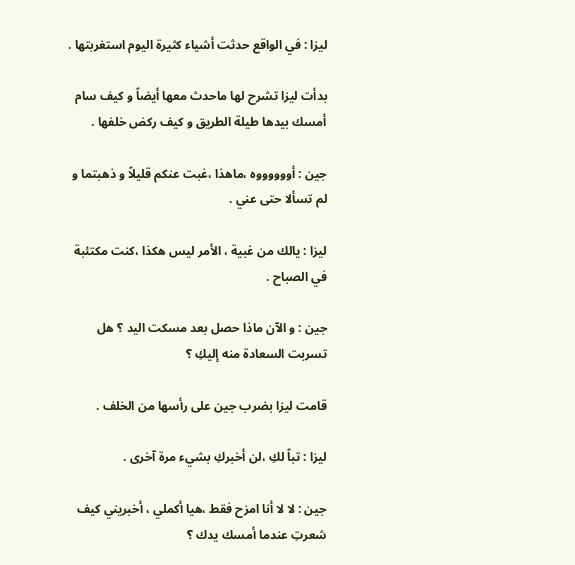ليزا : في الواقع حدثت أشياء كثيرة اليوم استغربتها .

بدأت ليزا تشرح لها ماحدث معها أيضاً و كيف سام أمسك بيدها طيلة الطريق و كيف ركض خلفها .

جين : أووووووه ،ماهذا ،غبت عنكم قليلاً و ذهبتما و لم تسألا حتى عني .

ليزا : يالك من غبية ، الأمر ليس هكذا ،كنت مكتئبة في الصباح .

جين : و الآن ماذا حصل بعد مسكت اليد ؟ هل تسربت السعادة منه إليكِ ؟

قامت ليزا بضرب جين على رأسها من الخلف .

ليزا : تباً لكِ ،لن أخبركِ بشيء مرة آخرى .

جين : لا لا أنا امزح فقط ،هيا أكملي ، أخبريني كيف شعرتِ عندما أمسك يدك ؟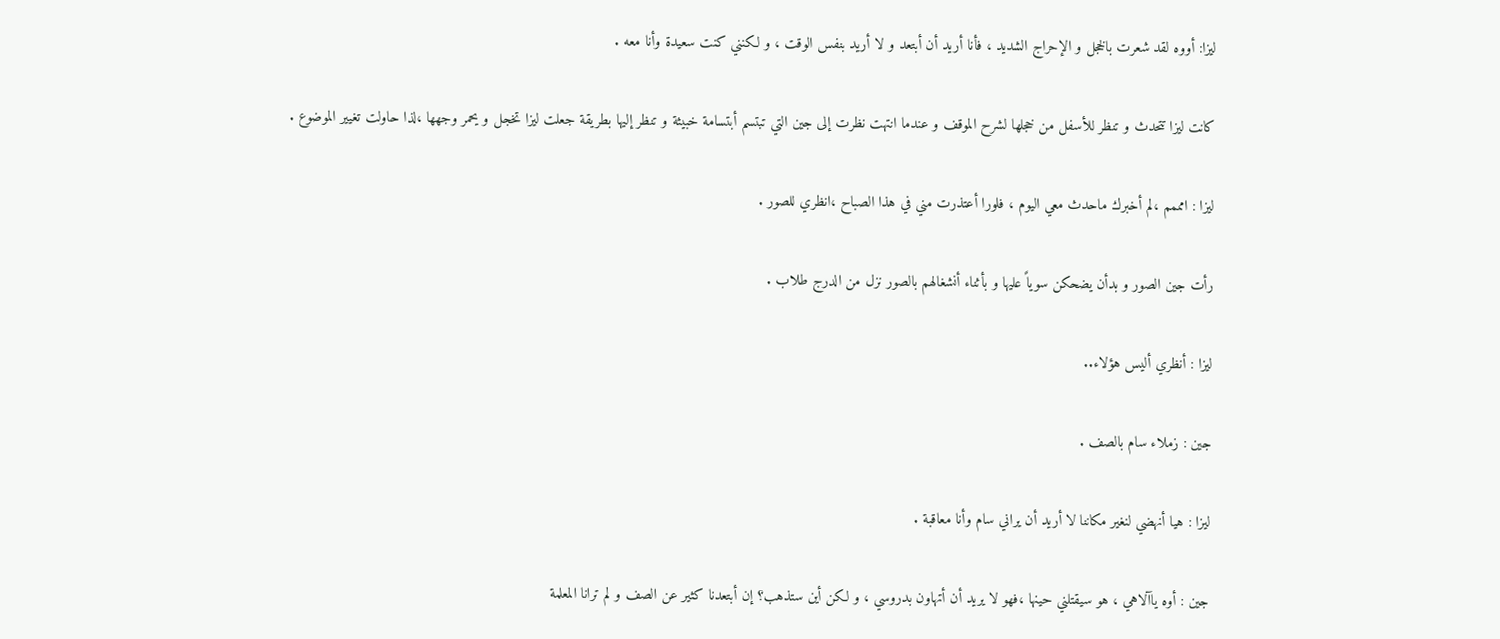ليزا: أووه لقد شعرت بالخجل و الإحراج الشديد ، فأنا أريد أن أبتعد و لا أريد بنفس الوقت ، و لكنني كنت سعيدة وأنا معه .

كانت ليزا تتحدث و تنظر للأسفل من خجلها لشرح الموقف و عندما انتهت نظرت إلى جين التي تبتسم أبتسامة خبيثة و تنظر إليها بطريقة جعلت ليزا تخجل و يحمر وجهها ،لذا حاولت تغيير الموضوع .

ليزا : امممم ،لم أخبرك ماحدث معي اليوم ، فلورا أعتذرت مني في هذا الصباح ،انظري للصور .

رأت جين الصور و بدأن يضحكن سوياً عليها و بأثناء أنشغالهم بالصور نزل من الدرج طلاب .

ليزا : أنظري أليس هؤلاء..

جين : زملاء سام بالصف .

ليزا : هيا أنهضي لنغير مكاننا لا أريد أن يراني سام وأنا معاقبة .

جين : أوه ياآلاهي ، هو سيقتلني حينها ،فهو لا يريد أن أتهاون بدروسي ، و لكن أين ستذهب؟ إن أبتعدنا كثير عن الصف و لم ترانا المعلمة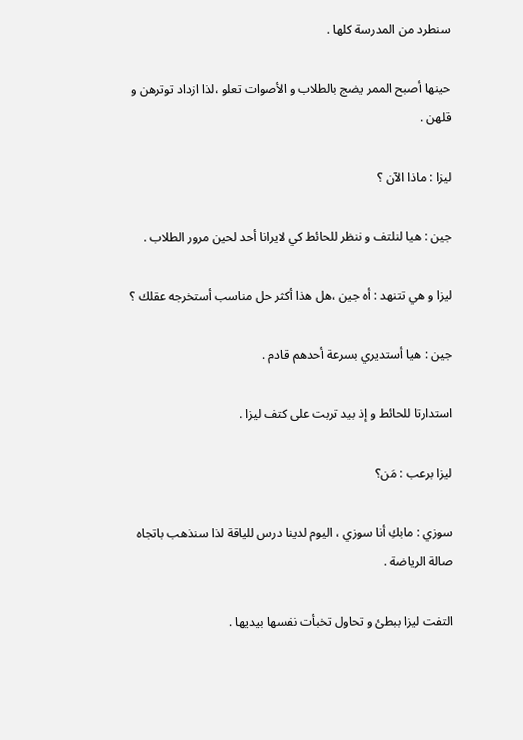سنطرد من المدرسة كلها .

حينها أصبح الممر يضج بالطلاب و الأصوات تعلو ،لذا ازداد توترهن و قلهن .

ليزا : ماذا الآن ؟

جين : هيا لنلتف و ننظر للحائط كي لايرانا أحد لحين مرور الطلاب .

ليزا و هي تتنهد : أه جين ،هل هذا أكثر حل مناسب أستخرجه عقلك ؟

جين : هيا أستديري بسرعة أحدهم قادم .

استدارتا للحائط و إذ بيد تربت على كتف ليزا .

ليزا برعب : مَن؟

سوزي : مابكِ أنا سوزي ، اليوم لدينا درس للياقة لذا سنذهب باتجاه صالة الرياضة .

التفت ليزا ببطئ و تحاول تخبأت نفسها بيديها .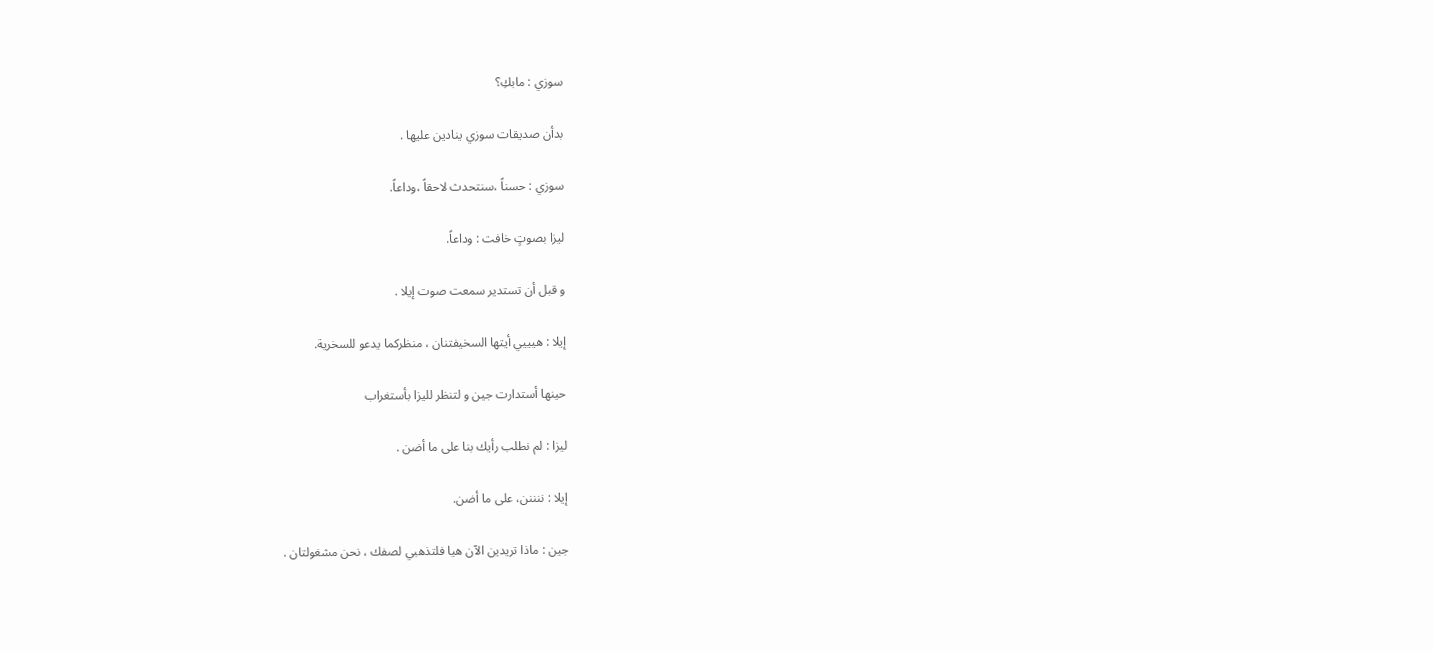سوزي : مابكِ؟

بدأن صديقات سوزي ينادين عليها .

سوزي : حسناً ،سنتحدث لاحقاً ،وداعاً.

ليزا بصوتٍ خافت : وداعاً.

و قبل أن تستدير سمعت صوت إيلا .

إيلا : هيييي أيتها السخيفتنان ، منظركما يدعو للسخرية.

حينها أستدارت جين و لتنظر لليزا بأستغراب

ليزا : لم نطلب رأيك بنا على ما أضن .

إيلا : ننننن، على ما أضن.

جين : ماذا تريدين الآن هيا فلتذهبي لصفك ، نحن مشغولتان .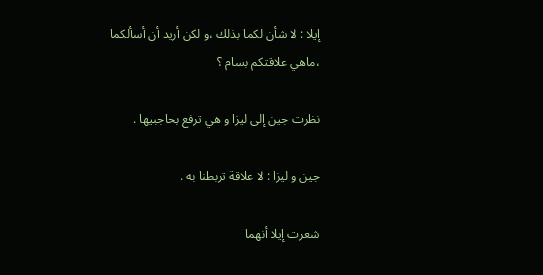إيلا : لا شأن لكما بذلك ،و لكن أريد أن أسألكما ،ماهي علاقتكم بسام ؟

نظرت جين إلى ليزا و هي ترفع بحاجبيها .

جين و ليزا : لا علاقة تربطنا به .

شعرت إيلا أنهما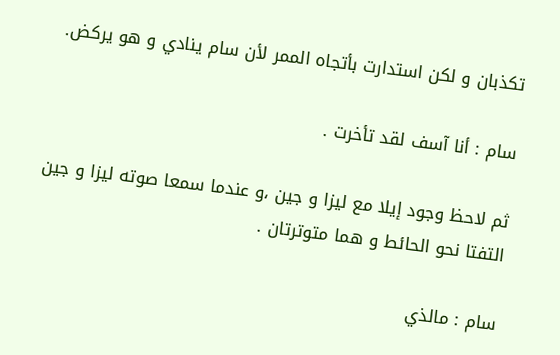تكذبان و لكن استدارت بأتجاه الممر لأن سام ينادي و هو يركض.

سام : أنا آسف لقد تأخرت .

ثم لاحظ وجود إيلا مع ليزا و جين ،و عندما سمعا صوته ليزا و جين التفتا نحو الحائط و هما متوترتان .

سام : مالذي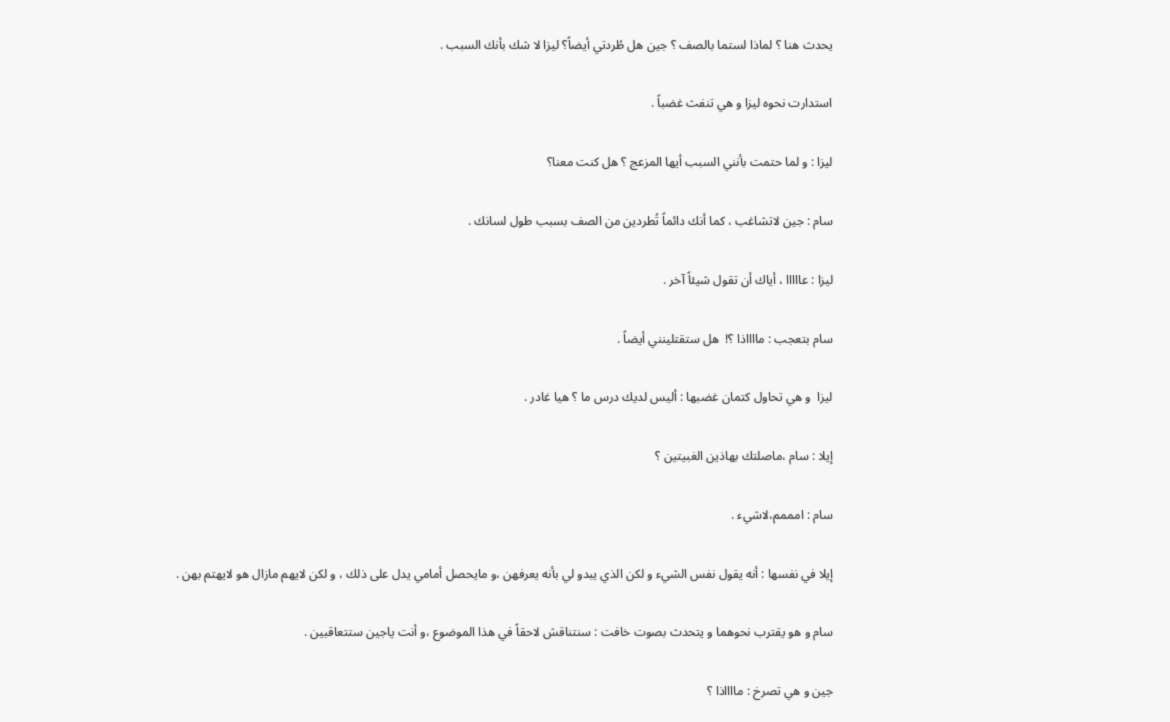يحدث هنا ؟ لماذا لستما بالصف ؟ جين هل طُردتي أيضاً؟ ليزا لا شك بأنك السبب .

استدارت نحوه ليزا و هي تنفث غضباً .

ليزا : و لما حتمت بأنني السبب أيها المزعج ؟ هل كنت معنا؟

سام : جين لاتشاغب ، كما أنك دائماً تُطردين من الصف بسبب طول لسانك .

ليزا : عااااا ، أياك أن تقول شيئاً آخر .

سام بتعجب : مااااذا ؟!  هل ستقتلينني أيضاً .

ليزا  و هي تحاول كتمان غضبها : أليس لديك درس ما ؟ هيا غادر .

إيلا : سام ،ماصلتك بهاذين الغبيتين ؟

سام : امممم،لاشيء .

إيلا في نفسها : أنه يقول نفس الشيء و لكن الذي يبدو لي بأنه يعرفهن ،و مايحصل أمامي يدل على ذلك ، و لكن لايهم مازال هو لايهتم بهن .

سام و هو يقترب نحوهما و يتحدث بصوت خافت : سنتناقش لاحقاً في هذا الموضوع ،و أنت ياجين ستتعاقبين .

جين و هي تصرخ : مااااذا ؟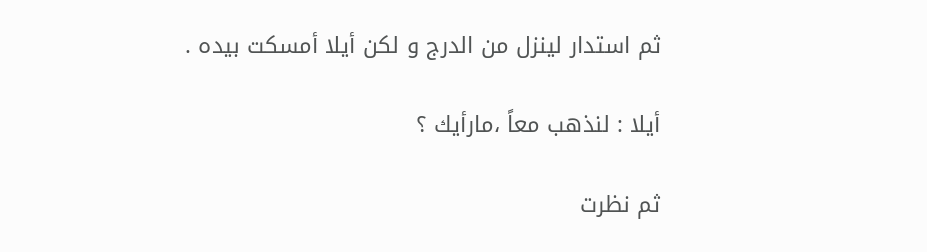ثم استدار لينزل من الدرج و لكن أيلا أمسكت بيده .

أيلا : لنذهب معاً ،مارأيك ؟

ثم نظرت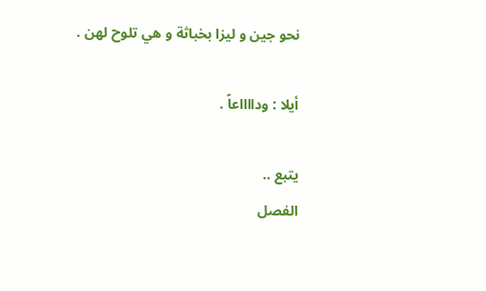نحو جين و ليزا بخباثة و هي تلوح لهن .

أيلا : ودااااعاً .

يتبع ..
الفصل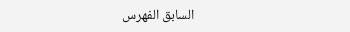السابق الفهرس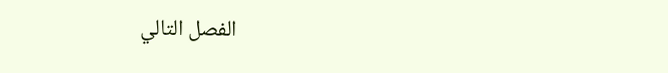الفصل التالي